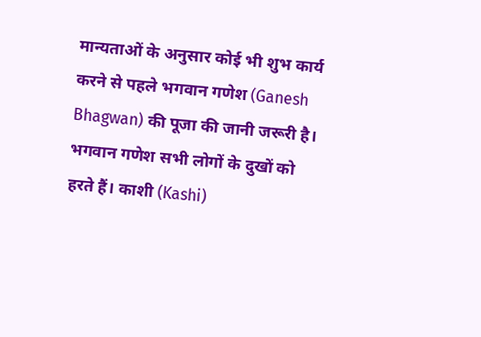मान्यताओं के अनुसार कोई भी शुभ कार्य करने से पहले भगवान गणेश (Ganesh Bhagwan) की पूजा की जानी जरूरी है। भगवान गणेश सभी लोगों के दुखों को हरते हैं। काशी (Kashi)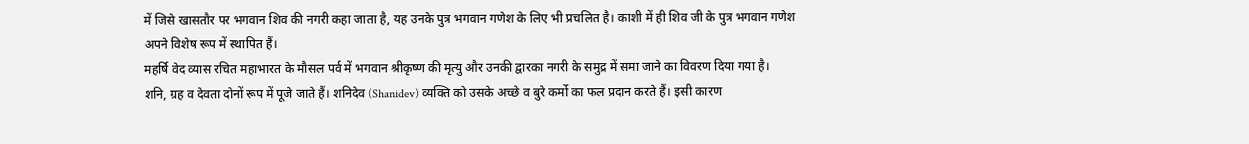में जिसे खासतौर पर भगवान शिव की नगरी कहा जाता है, यह उनके पुत्र भगवान गणेश के लिए भी प्रचलित है। काशी में ही शिव जी के पुत्र भगवान गणेश अपने विशेष रूप में स्थापित हैं।
महर्षि वेद व्यास रचित महाभारत के मौसल पर्व में भगवान श्रीकृष्ण की मृत्यु और उनकी द्वारका नगरी के समुद्र में समा जाने का विवरण दिया गया है।
शनि, ग्रह व देवता दोनों रूप में पूजे जाते हैं। शनिदेव (Shanidev) व्यक्ति को उसके अच्छे व बुरे कर्मो का फल प्रदान करते हैं। इसी कारण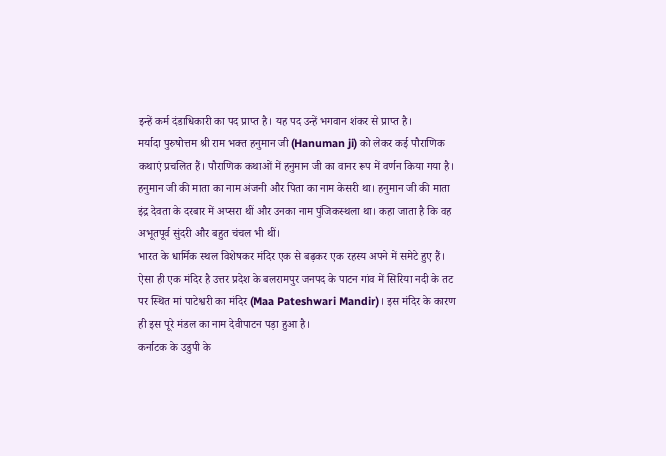इन्हें कर्म दंडाधिकारी का पद प्राप्त है। यह पद उन्हें भगवान शंकर से प्राप्त है।
मर्यादा पुरुषोत्तम श्री राम भक्त हनुमान जी (Hanuman ji) को लेकर कई पौराणिक कथाएं प्रचलित हैं। पौराणिक कथाओं में हनुमान जी का वानर रूप में वर्णन किया गया है। हनुमान जी की माता का नाम अंजनी और पिता का नाम केसरी था। हनुमान जी की माता इंद्र देवता के दरबार में अप्सरा थीं और उनका नाम पुंजिकस्थला था। कहा जाता है कि वह अभूतपूर्व सुंदरी और बहुत चंचल भी थीं।
भारत के धार्मिक स्थल विशेषकर मंदिर एक से बढ़कर एक रहस्य अपने में समेटे हुए हैं। ऐसा ही एक मंदिर है उत्तर प्रदेश के बलरामपुर जनपद के पाटन गांव में सिरिया नदी के तट पर स्थित मां पाटेश्वरी का मंदिर (Maa Pateshwari Mandir)। इस मंदिर के कारण ही इस पूरे मंडल का नाम देवीपाटन पड़ा हुआ है।
कर्नाटक के उडुपी के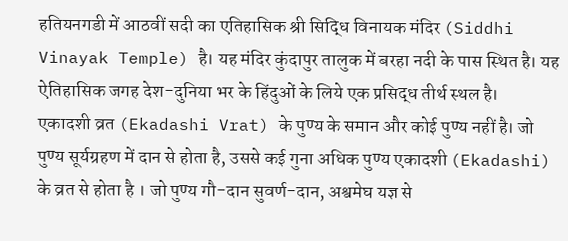हतियनगडी में आठवीं सदी का एतिहासिक श्री सिद्धि विनायक मंदिर (Siddhi Vinayak Temple) है। यह मंदिर कुंदापुर तालुक में बरहा नदी के पास स्थित है। यह ऐतिहासिक जगह देश-दुनिया भर के हिंदुओं के लिये एक प्रसिद्ध तीर्थ स्थल है।
एकादशी व्रत (Ekadashi Vrat) के पुण्य के समान और कोई पुण्य नहीं है। जो पुण्य सूर्यग्रहण में दान से होता है, उससे कई गुना अधिक पुण्य एकादशी (Ekadashi) के व्रत से होता है । जो पुण्य गौ-दान सुवर्ण-दान, अश्वमेघ यज्ञ से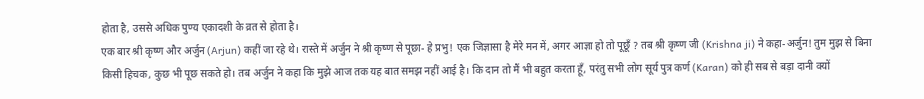होता है, उससे अधिक पुण्य एकादशी के व्रत से होता है।
एक बार श्री कृष्ण और अर्जुन (Arjun) कहीं जा रहे थे। रास्ते में अर्जुन ने श्री कृष्ण से पूछा- हे प्रभु! एक जिज्ञासा है मेरे मन में, अगर आज्ञा हो तो पूछूँ ? तब श्री कृष्ण जी (Krishna ji) ने कहा-अर्जुन! तुम मुझ से बिना किसी हिचक, कुछ भी पूछ सकते हो। तब अर्जुन ने कहा कि मुझे आज तक यह बात समझ नहीं आई है। कि दान तो मैं भी बहुत करता हूँ, परंतु सभी लोग सूर्य पुत्र कर्ण (Karan) को ही सब से बड़ा दानी क्यों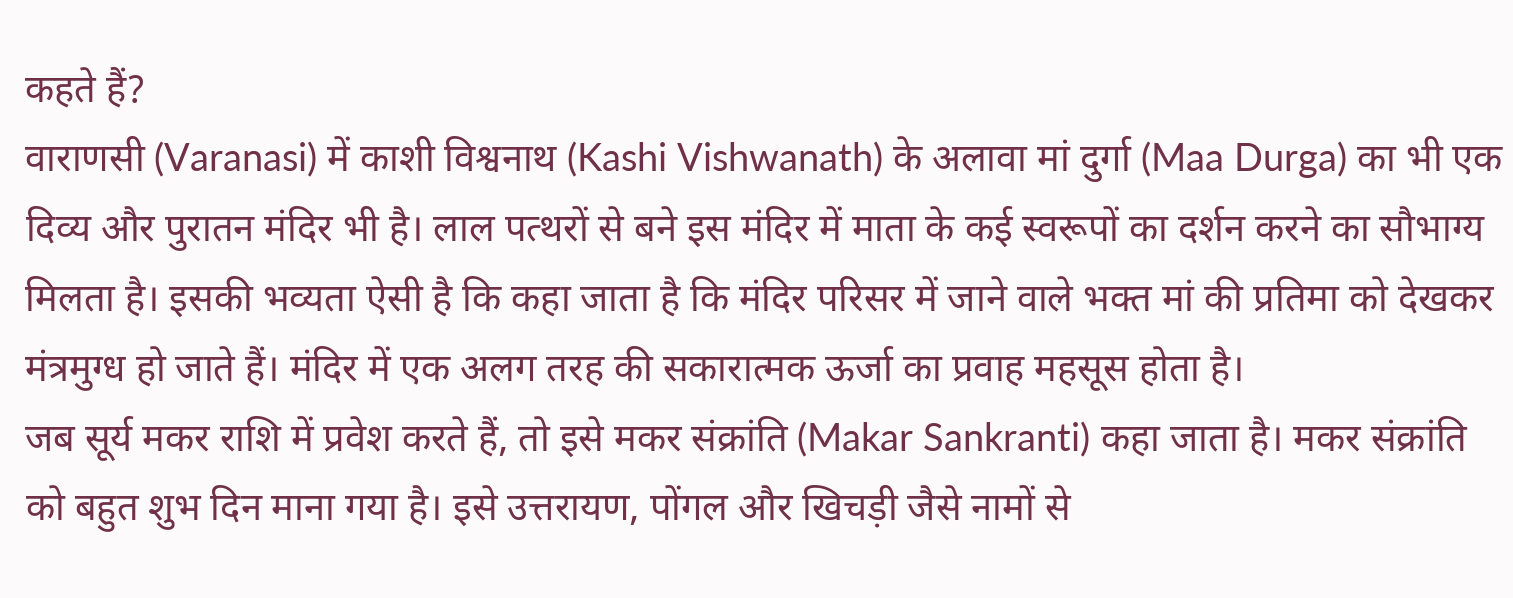कहते हैं?
वाराणसी (Varanasi) में काशी विश्वनाथ (Kashi Vishwanath) के अलावा मां दुर्गा (Maa Durga) का भी एक दिव्य और पुरातन मंदिर भी है। लाल पत्थरों से बने इस मंदिर में माता के कई स्वरूपों का दर्शन करने का सौभाग्य मिलता है। इसकी भव्यता ऐसी है कि कहा जाता है कि मंदिर परिसर में जाने वाले भक्त मां की प्रतिमा को देखकर मंत्रमुग्ध हो जाते हैं। मंदिर में एक अलग तरह की सकारात्मक ऊर्जा का प्रवाह महसूस होता है।
जब सूर्य मकर राशि में प्रवेश करते हैं, तो इसे मकर संक्रांति (Makar Sankranti) कहा जाता है। मकर संक्रांति को बहुत शुभ दिन माना गया है। इसे उत्तरायण, पोंगल और खिचड़ी जैसे नामों से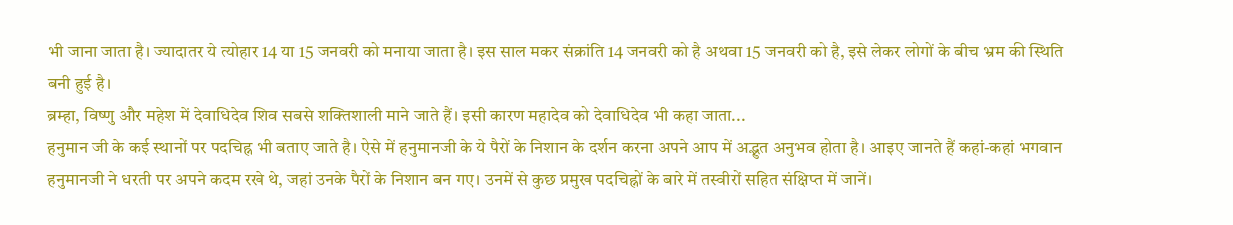भी जाना जाता है। ज्यादातर ये त्योहार 14 या 15 जनवरी को मनाया जाता है। इस साल मकर संक्रांति 14 जनवरी को है अथवा 15 जनवरी को है, इसे लेकर लोगों के बीच भ्रम की स्थिति बनी हुई है।
ब्रम्हा, विष्णु और महेश में देवाधिदेव शिव सबसे शक्तिशाली माने जाते हैं। इसी कारण महादेव को देवाधिदेव भी कहा जाता...
हनुमान जी के कई स्थानों पर पदचिह्न भी बताए जाते है। ऐसे में हनुमानजी के ये पैरों के निशान के दर्शन करना अपने आप में अद्भुत अनुभव होता है। आइए जानते हैं कहां-कहां भगवान हनुमानजी ने धरती पर अपने कदम रखे थे, जहां उनके पैरों के निशान बन गए। उनमें से कुछ प्रमुख पदचिह्नों के बारे में तस्वीरों सहित संक्षिप्त में जानें।